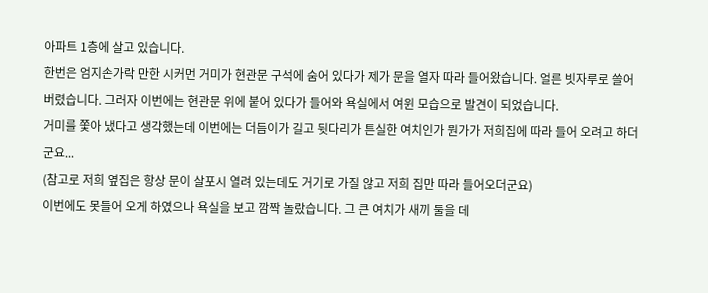아파트 1층에 살고 있습니다.
한번은 엄지손가락 만한 시커먼 거미가 현관문 구석에 숨어 있다가 제가 문을 열자 따라 들어왔습니다. 얼른 빗자루로 쓸어 버렸습니다. 그러자 이번에는 현관문 위에 붙어 있다가 들어와 욕실에서 여윈 모습으로 발견이 되었습니다.
거미를 쫓아 냈다고 생각했는데 이번에는 더듬이가 길고 뒷다리가 튼실한 여치인가 뭔가가 저희집에 따라 들어 오려고 하더군요...
(참고로 저희 옆집은 항상 문이 살포시 열려 있는데도 거기로 가질 않고 저희 집만 따라 들어오더군요)
이번에도 못들어 오게 하였으나 욕실을 보고 깜짝 놀랐습니다. 그 큰 여치가 새끼 둘을 데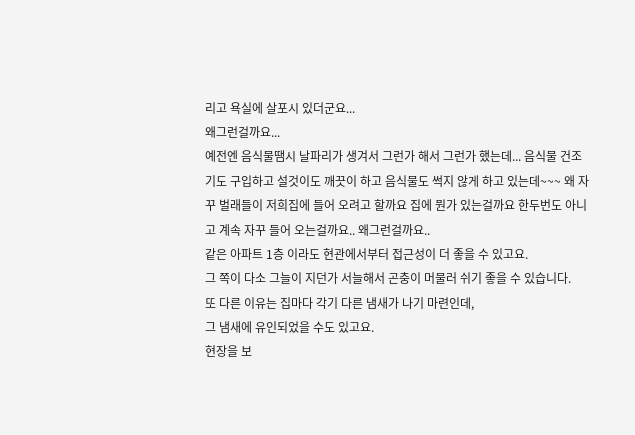리고 욕실에 살포시 있더군요...
왜그런걸까요...
예전엔 음식물땜시 날파리가 생겨서 그런가 해서 그런가 했는데... 음식물 건조기도 구입하고 설것이도 깨끗이 하고 음식물도 썩지 않게 하고 있는데~~~ 왜 자꾸 벌래들이 저희집에 들어 오려고 할까요 집에 뭔가 있는걸까요 한두번도 아니고 계속 자꾸 들어 오는걸까요.. 왜그런걸까요..
같은 아파트 1층 이라도 현관에서부터 접근성이 더 좋을 수 있고요.
그 쪽이 다소 그늘이 지던가 서늘해서 곤충이 머물러 쉬기 좋을 수 있습니다.
또 다른 이유는 집마다 각기 다른 냄새가 나기 마련인데,
그 냄새에 유인되었을 수도 있고요.
현장을 보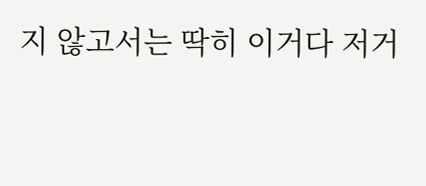지 않고서는 딱히 이거다 저거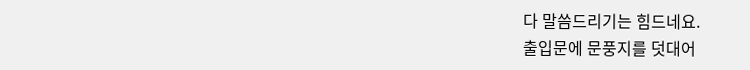다 말씀드리기는 힘드네요.
출입문에 문풍지를 덧대어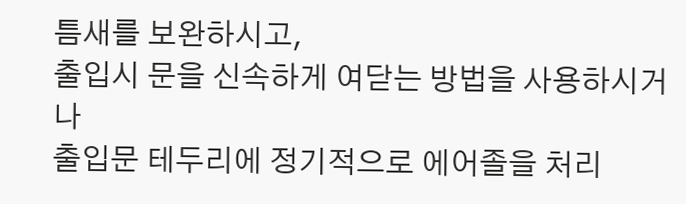틈새를 보완하시고,
출입시 문을 신속하게 여닫는 방법을 사용하시거나
출입문 테두리에 정기적으로 에어졸을 처리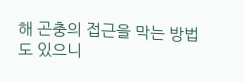해 곤충의 접근을 막는 방법도 있으니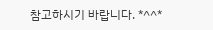참고하시기 바랍니다. *^^*